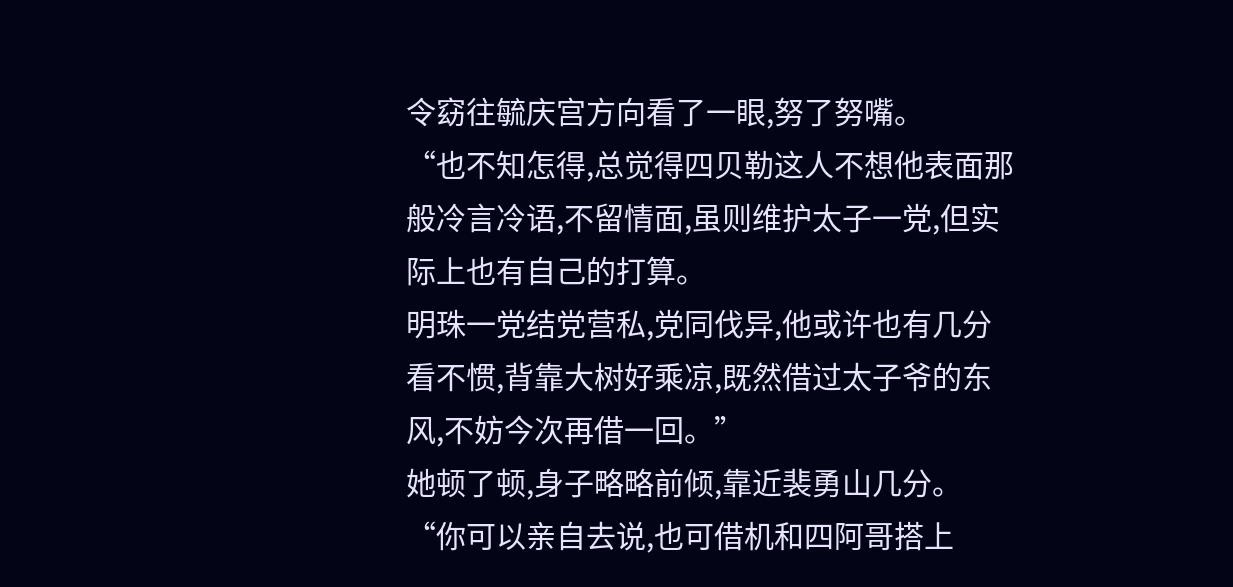令窈往毓庆宫方向看了一眼,努了努嘴。
“也不知怎得,总觉得四贝勒这人不想他表面那般冷言冷语,不留情面,虽则维护太子一党,但实际上也有自己的打算。
明珠一党结党营私,党同伐异,他或许也有几分看不惯,背靠大树好乘凉,既然借过太子爷的东风,不妨今次再借一回。”
她顿了顿,身子略略前倾,靠近裴勇山几分。
“你可以亲自去说,也可借机和四阿哥搭上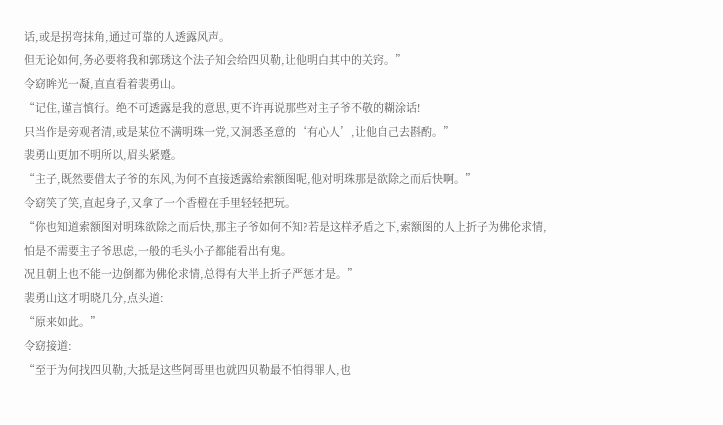话,或是拐弯抹角,通过可靠的人透露风声。
但无论如何,务必要将我和郭琇这个法子知会给四贝勒,让他明白其中的关窍。”
令窈眸光一凝,直直看着裴勇山。
“记住,谨言慎行。绝不可透露是我的意思,更不许再说那些对主子爷不敬的糊涂话!
只当作是旁观者清,或是某位不满明珠一党,又洞悉圣意的‘有心人’,让他自己去斟酌。”
裴勇山更加不明所以,眉头紧蹙。
“主子,既然要借太子爷的东风,为何不直接透露给索额图呢,他对明珠那是欲除之而后快啊。”
令窈笑了笑,直起身子,又拿了一个香橙在手里轻轻把玩。
“你也知道索额图对明珠欲除之而后快,那主子爷如何不知?若是这样矛盾之下,索额图的人上折子为佛伦求情,怕是不需要主子爷思虑,一般的毛头小子都能看出有鬼。
况且朝上也不能一边倒都为佛伦求情,总得有大半上折子严惩才是。”
裴勇山这才明晓几分,点头道:
“原来如此。”
令窈接道:
“至于为何找四贝勒,大抵是这些阿哥里也就四贝勒最不怕得罪人,也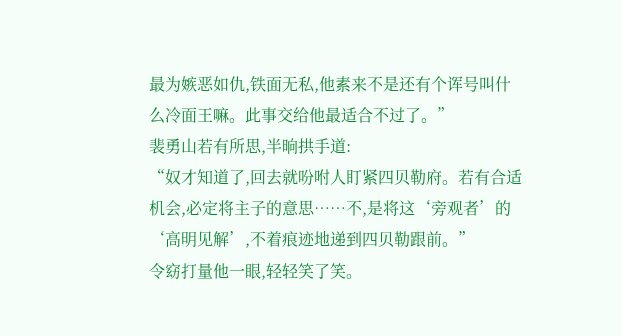最为嫉恶如仇,铁面无私,他素来不是还有个诨号叫什么冷面王嘛。此事交给他最适合不过了。”
裴勇山若有所思,半晌拱手道:
“奴才知道了,回去就吩咐人盯紧四贝勒府。若有合适机会,必定将主子的意思……不,是将这‘旁观者’的‘高明见解’,不着痕迹地递到四贝勒跟前。”
令窈打量他一眼,轻轻笑了笑。